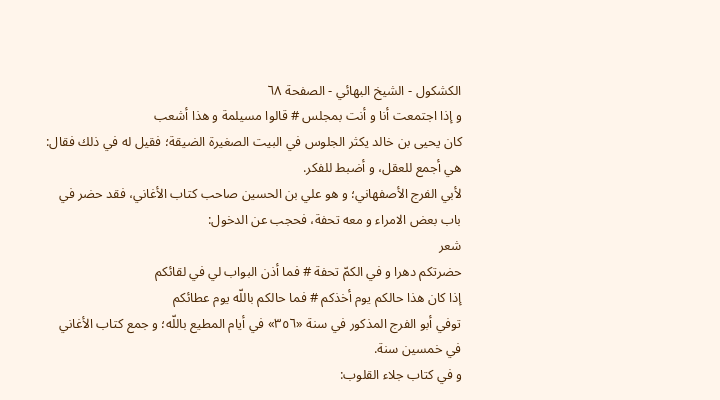الكشكول - الشيخ البهائي - الصفحة ٦٨
و إذا اجتمعت أنا و أنت بمجلس # قالوا مسيلمة و هذا أشعب
كان يحيى بن خالد يكثر الجلوس في البيت الصغيرة الضيقة؛ فقيل له في ذلك فقال:
هي أجمع للعقل، و أضبط للفكر.
لأبي الفرج الأصفهاني؛ و هو علي بن الحسين صاحب كتاب الأغاني، فقد حضر في باب بعض الامراء و معه تحفة، فحجب عن الدخول:
شعر
حضرتكم دهرا و في الكمّ تحفة # فما أذن البواب لي في لقائكم
إذا كان هذا حالكم يوم أخذكم # فما حالكم باللّه يوم عطائكم
توفي أبو الفرج المذكور في سنة «٣٥٦» في أيام المطيع باللّه؛ و جمع كتاب الأغاني في خمسين سنة.
و في كتاب جلاء القلوب: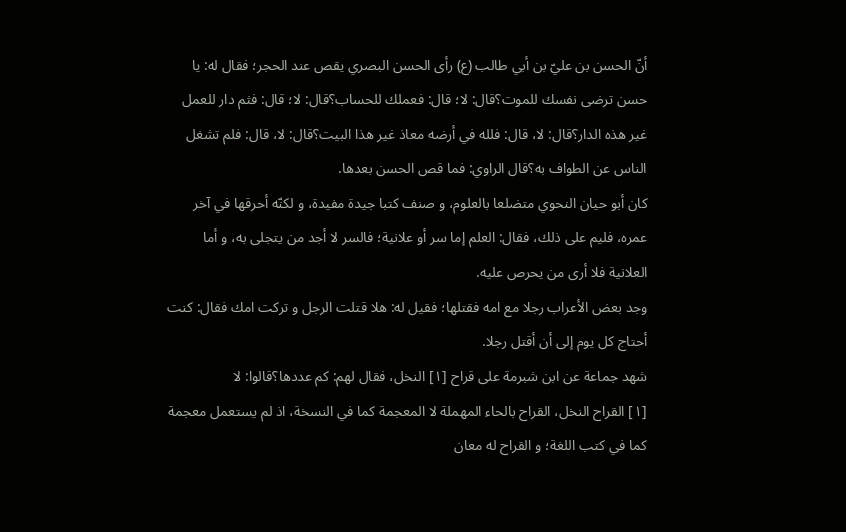أنّ الحسن بن عليّ بن أبي طالب (ع) رأى الحسن البصري يقص عند الحجر؛ فقال له: يا حسن ترضى نفسك للموت؟قال: لا؛ قال: فعملك للحساب؟قال: لا؛ قال: فثم دار للعمل غير هذه الدار؟قال: لا، قال: فلله في أرضه معاذ غير هذا البيت؟قال: لا، قال: فلم تشغل الناس عن الطواف به؟قال الراوي: فما قص الحسن بعدها.
كان أبو حيان النحوي متضلعا بالعلوم، و صنف كتبا جيدة مفيدة، و لكنّه أحرقها في آخر عمره، فليم على ذلك، فقال: العلم إما سر أو علانية؛ فالسر لا أجد من يتجلى به، و أما العلانية فلا أرى من يحرص عليه.
وجد بعض الأعراب رجلا مع امه فقتلها؛ فقيل له: هلا قتلت الرجل و تركت امك فقال: كنت أحتاج كل يوم إلى أن أقتل رجلا.
شهد جماعة عن ابن شبرمة على قراح [١] النخل، فقال لهم: كم عددها؟قالوا: لا
[١] القراح النخل، القراح بالحاء المهملة لا المعجمة كما في النسخة، اذ لم يستعمل معجمة كما في كتب اللغة؛ و القراح له معان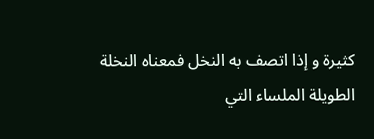كثيرة و إذا اتصف به النخل فمعناه النخلة الطويلة الملساء التي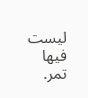ليست فيها تمر.